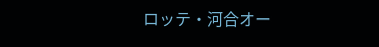ロッテ・河合オー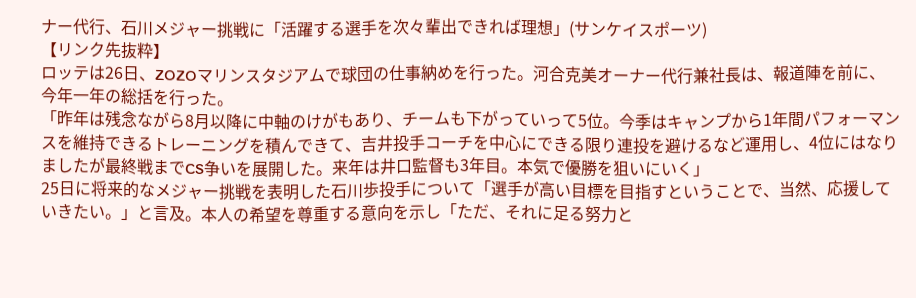ナー代行、石川メジャー挑戦に「活躍する選手を次々輩出できれば理想」(サンケイスポーツ)
【リンク先抜粋】
ロッテは26日、ZOZOマリンスタジアムで球団の仕事納めを行った。河合克美オーナー代行兼社長は、報道陣を前に、今年一年の総括を行った。
「昨年は残念ながら8月以降に中軸のけがもあり、チームも下がっていって5位。今季はキャンプから1年間パフォーマンスを維持できるトレーニングを積んできて、吉井投手コーチを中心にできる限り連投を避けるなど運用し、4位にはなりましたが最終戦までCS争いを展開した。来年は井口監督も3年目。本気で優勝を狙いにいく」
25日に将来的なメジャー挑戦を表明した石川歩投手について「選手が高い目標を目指すということで、当然、応援していきたい。」と言及。本人の希望を尊重する意向を示し「ただ、それに足る努力と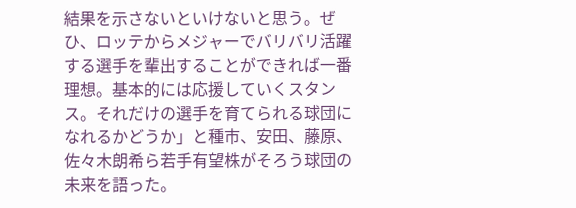結果を示さないといけないと思う。ぜひ、ロッテからメジャーでバリバリ活躍する選手を輩出することができれば一番理想。基本的には応援していくスタンス。それだけの選手を育てられる球団になれるかどうか」と種市、安田、藤原、佐々木朗希ら若手有望株がそろう球団の未来を語った。